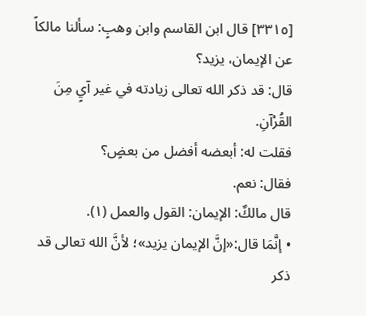[٣٣١٥] قال ابن القاسم وابن وهبٍ: سألنا مالكاً عن الإيمان، يزيد؟
قال: قد ذكر الله تعالى زيادته في غير آيٍ مِنَ القُرْآنِ.
فقلت له: أبعضه أفضل من بعضٍ؟
فقال: نعم.
قال مالكٌ: الإيمان: القول والعمل (١).
• إنَّمَا قال:«إنَّ الإيمان يزيد»؛ لأنَّ الله تعالى قد ذكر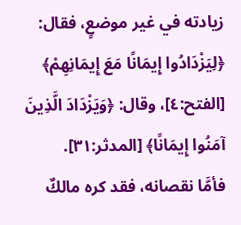زيادته في غير موضعٍ، فقال: ﴿لِيَزْدَادُوا إِيمَانًا مَعَ إِيمَانِهِمْ﴾ [الفتح:٤]، وقال: ﴿وَيَزْدَادَ الَّذِينَ آمَنُوا إِيمَانًا﴾ [المدثر:٣١].
فأمَّا نقصانه، فقد كره مالكٌ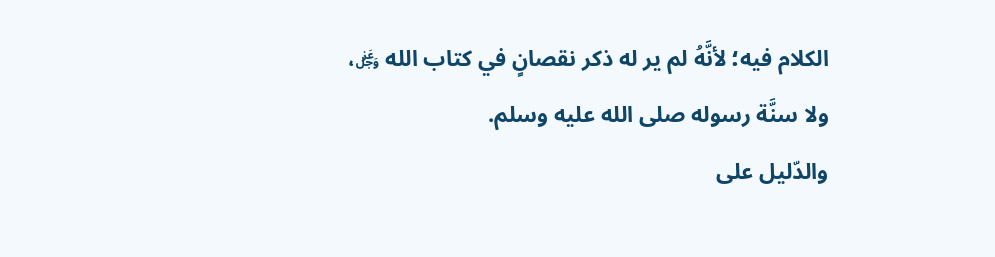الكلام فيه؛ لأنَّهُ لم ير له ذكر نقصانٍ في كتاب الله ﷿، ولا سنَّة رسوله صلى الله عليه وسلم.
والدّليل على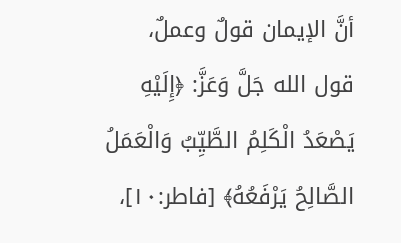أنَّ الإيمان قولٌ وعملٌ، قول الله جَلَّ وَعَزَّ: ﴿إِلَيْهِ يَصْعَدُ الْكَلِمُ الطَّيِّبُ وَالْعَمَلُ الصَّالِحُ يَرْفَعُهُ﴾ [فاطر:١٠]،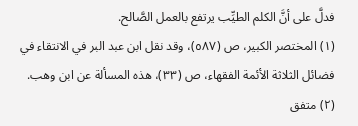فدلَّ على أنَّ الكلم الطيِّب يرتفع بالعمل الصَّالح.
(١) المختصر الكبير، ص (٥٨٧)، وقد نقل ابن عبد البر في الانتقاء في فضائل الثلاثة الأئمة الفقهاء، ص (٣٣)، هذه المسألة عن ابن وهب. (٢) متفق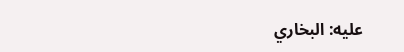عليه: البخاري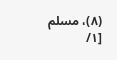(٨)، مسلم [١/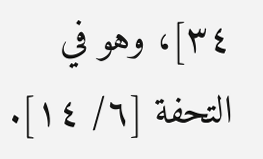٣٤]، وهو في التحفة [٦/ ١٤].